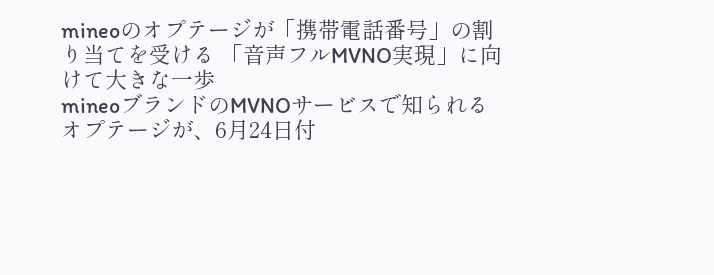mineoのオプテージが「携帯電話番号」の割り当てを受ける 「音声フルMVNO実現」に向けて大きな一歩
mineoブランドのMVNOサービスで知られるオプテージが、6月24日付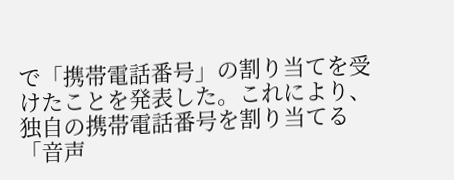で「携帯電話番号」の割り当てを受けたことを発表した。これにより、独自の携帯電話番号を割り当てる「音声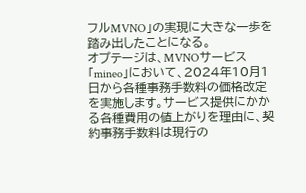フルMVNO」の実現に大きな一歩を踏み出したことになる。
オプテージは、MVNOサービス「mineo」において、2024年10月1日から各種事務手数料の価格改定を実施します。サービス提供にかかる各種費用の値上がりを理由に、契約事務手数料は現行の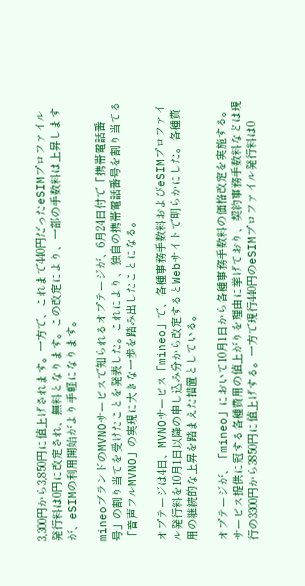3,300円から3,850円に値上げされます。一方で、これまで440円だったeSIMプロファイル発行料は0円に改定され、無料となります。この改定により、一部の手数料は上昇しますが、eSIMの利用開始がより手軽になります。

mineoブランドのMVNOサービスで知られるオプテージが、6月24日付で「携帯電話番号」の割り当てを受けたことを発表した。これにより、独自の携帯電話番号を割り当てる「音声フルMVNO」の実現に大きな一歩を踏み出したことになる。

オプテージは4日、MVNOサービス「mineo」で、各種事務手数料およびeSIMプロファイル発行料を10月1日以降の申し込み分から改定するとWebサイトで明らかにした。各種費用の継続的な上昇を踏まえた措置としている。

オプテージが、「mineo」において10月1日から各種事務手数料の価格改定を実施する。サービス提供に冠する各種費用の値上がりを理由に挙げており、契約事務手数料などは現行の3300円から3850円に値上げする。一方で現行440円のeSIMプロファイル発行料は0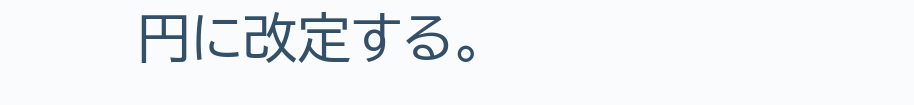円に改定する。